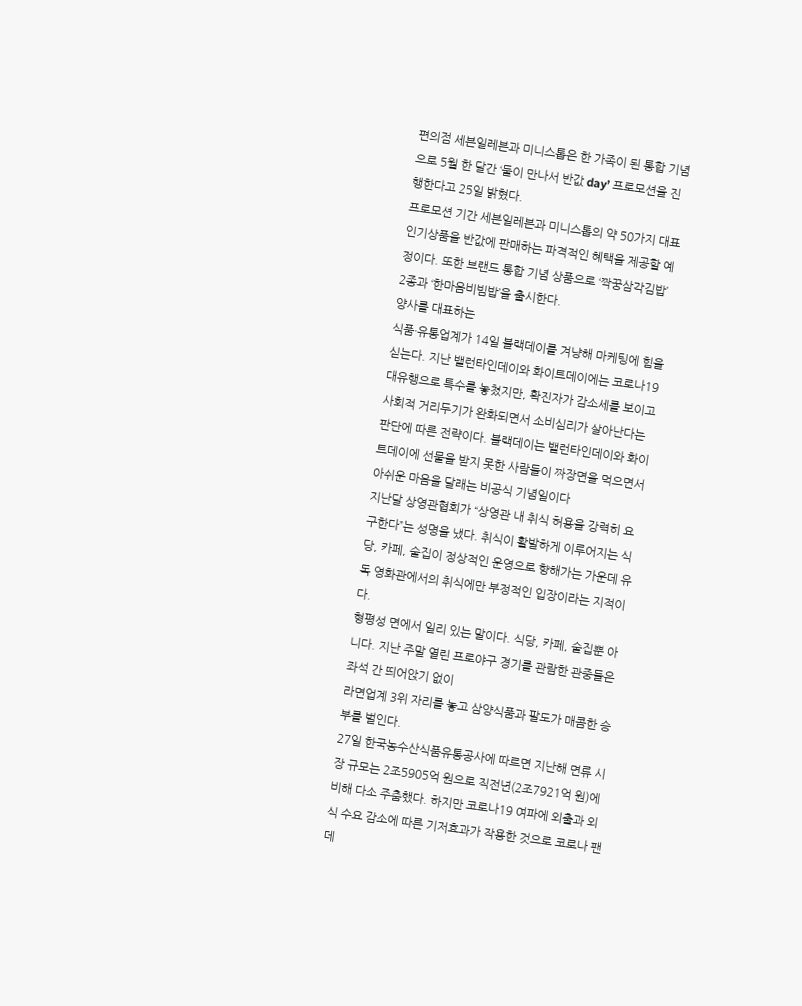편의점 세븐일레븐과 미니스톱은 한 가족이 된 통합 기념으로 5월 한 달간 ‘둘이 만나서 반값 day’ 프로모션을 진행한다고 25일 밝혔다.
프로모션 기간 세븐일레븐과 미니스톱의 약 50가지 대표 인기상품을 반값에 판매하는 파격적인 혜택을 제공할 예정이다. 또한 브랜드 통합 기념 상품으로 ‘짝꿍삼각김밥’ 2종과 ‘한마음비빔밥’을 출시한다.
양사를 대표하는
식품·유통업계가 14일 블랙데이를 겨냥해 마케팅에 힘을 싣는다. 지난 밸런타인데이와 화이트데이에는 코로나19 대유행으로 특수를 놓쳤지만, 확진자가 감소세를 보이고 사회적 거리두기가 완화되면서 소비심리가 살아난다는 판단에 따른 전략이다. 블랙데이는 밸런타인데이와 화이트데이에 선물을 받지 못한 사람들이 짜장면을 먹으면서 아쉬운 마음을 달래는 비공식 기념일이다
지난달 상영관협회가 “상영관 내 취식 허용을 강력히 요구한다”는 성명을 냈다. 취식이 활발하게 이루어지는 식당, 카페, 술집이 정상적인 운영으로 향해가는 가운데 유독 영화관에서의 취식에만 부정적인 입장이라는 지적이다.
형평성 면에서 일리 있는 말이다. 식당, 카페, 술집뿐 아니다. 지난 주말 열린 프로야구 경기를 관람한 관중들은 좌석 간 띄어앉기 없이
라면업계 3위 자리를 놓고 삼양식품과 팔도가 매콤한 승부를 벌인다.
27일 한국농수산식품유통공사에 따르면 지난해 면류 시장 규모는 2조5905억 원으로 직전년(2조7921억 원)에 비해 다소 주춤했다. 하지만 코로나19 여파에 외출과 외식 수요 감소에 따른 기저효과가 작용한 것으로 코로나 팬데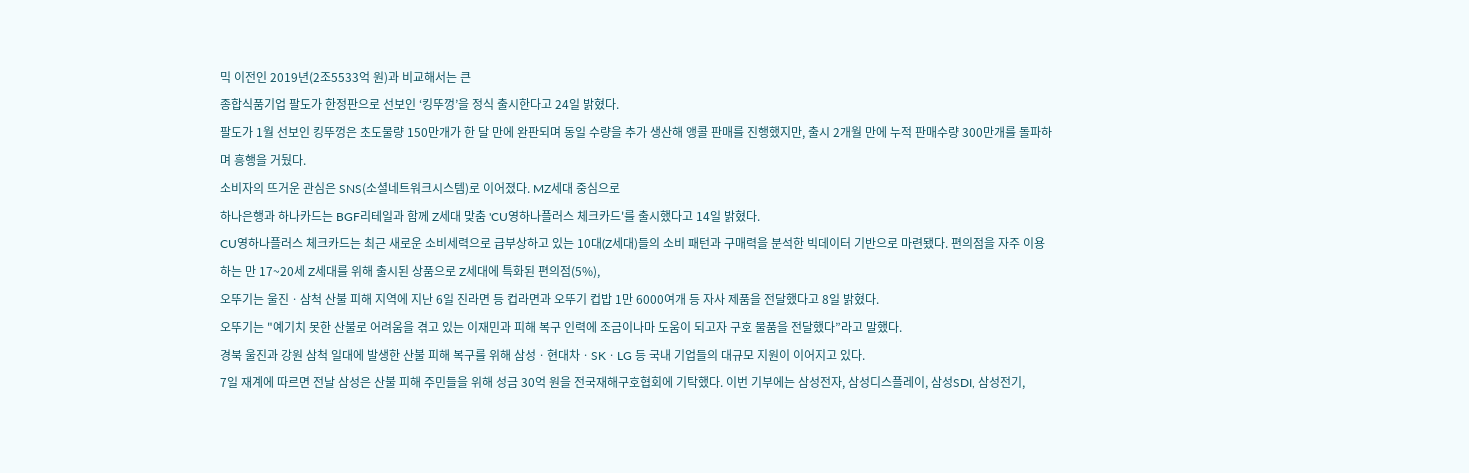믹 이전인 2019년(2조5533억 원)과 비교해서는 큰
종합식품기업 팔도가 한정판으로 선보인 ‘킹뚜껑’을 정식 출시한다고 24일 밝혔다.
팔도가 1월 선보인 킹뚜껑은 초도물량 150만개가 한 달 만에 완판되며 동일 수량을 추가 생산해 앵콜 판매를 진행했지만, 출시 2개월 만에 누적 판매수량 300만개를 돌파하며 흥행을 거뒀다.
소비자의 뜨거운 관심은 SNS(소셜네트워크시스템)로 이어졌다. MZ세대 중심으로
하나은행과 하나카드는 BGF리테일과 함께 Z세대 맞춤 'CU영하나플러스 체크카드'를 출시했다고 14일 밝혔다.
CU영하나플러스 체크카드는 최근 새로운 소비세력으로 급부상하고 있는 10대(Z세대)들의 소비 패턴과 구매력을 분석한 빅데이터 기반으로 마련됐다. 편의점을 자주 이용하는 만 17~20세 Z세대를 위해 출시된 상품으로 Z세대에 특화된 편의점(5%),
오뚜기는 울진ㆍ삼척 산불 피해 지역에 지난 6일 진라면 등 컵라면과 오뚜기 컵밥 1만 6000여개 등 자사 제품을 전달했다고 8일 밝혔다.
오뚜기는 "예기치 못한 산불로 어려움을 겪고 있는 이재민과 피해 복구 인력에 조금이나마 도움이 되고자 구호 물품을 전달했다”라고 말했다.
경북 울진과 강원 삼척 일대에 발생한 산불 피해 복구를 위해 삼성ㆍ현대차ㆍSKㆍLG 등 국내 기업들의 대규모 지원이 이어지고 있다.
7일 재계에 따르면 전날 삼성은 산불 피해 주민들을 위해 성금 30억 원을 전국재해구호협회에 기탁했다. 이번 기부에는 삼성전자, 삼성디스플레이, 삼성SDI, 삼성전기,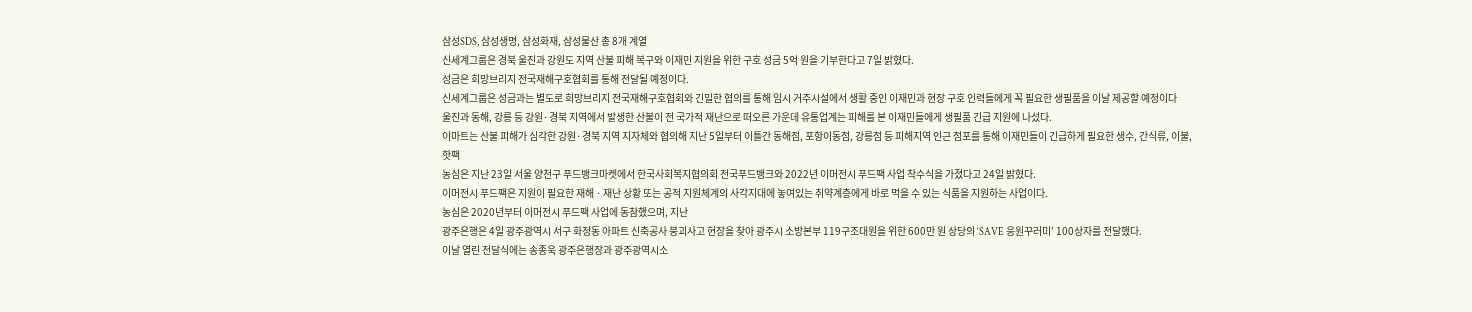삼성SDS, 삼성생명, 삼성화재, 삼성물산 총 8개 계열
신세계그룹은 경북 울진과 강원도 지역 산불 피해 복구와 이재민 지원을 위한 구호 성금 5억 원을 기부한다고 7일 밝혔다.
성금은 희망브리지 전국재해구호협회를 통해 전달될 예정이다.
신세계그룹은 성금과는 별도로 희망브리지 전국재해구호협회와 긴밀한 협의를 통해 임시 거주시설에서 생활 중인 이재민과 현장 구호 인력들에게 꼭 필요한 생필품을 이날 제공할 예정이다
울진과 동해, 강릉 등 강원·경북 지역에서 발생한 산불이 전 국가적 재난으로 떠오른 가운데 유통업계는 피해를 본 이재민들에게 생필품 긴급 지원에 나섰다.
이마트는 산불 피해가 심각한 강원·경북 지역 지자체와 협의해 지난 5일부터 이틀간 동해점, 포항이동점, 강릉점 등 피해지역 인근 점포를 통해 이재민들이 긴급하게 필요한 생수, 간식류, 이불, 핫팩
농심은 지난 23일 서울 양천구 푸드뱅크마켓에서 한국사회복지협의회 전국푸드뱅크와 2022년 이머전시 푸드팩 사업 착수식을 가졌다고 24일 밝혔다.
이머전시 푸드팩은 지원이 필요한 재해ㆍ재난 상황 또는 공적 지원체계의 사각지대에 놓여있는 취약계층에게 바로 먹을 수 있는 식품을 지원하는 사업이다.
농심은 2020년부터 이머전시 푸드팩 사업에 동참했으며, 지난
광주은행은 4일 광주광역시 서구 화정동 아파트 신축공사 붕괴사고 현장을 찾아 광주시 소방본부 119구조대원을 위한 600만 원 상당의 ‘SAVE 응원꾸러미’ 100상자를 전달했다.
이날 열린 전달식에는 송종욱 광주은행장과 광주광역시소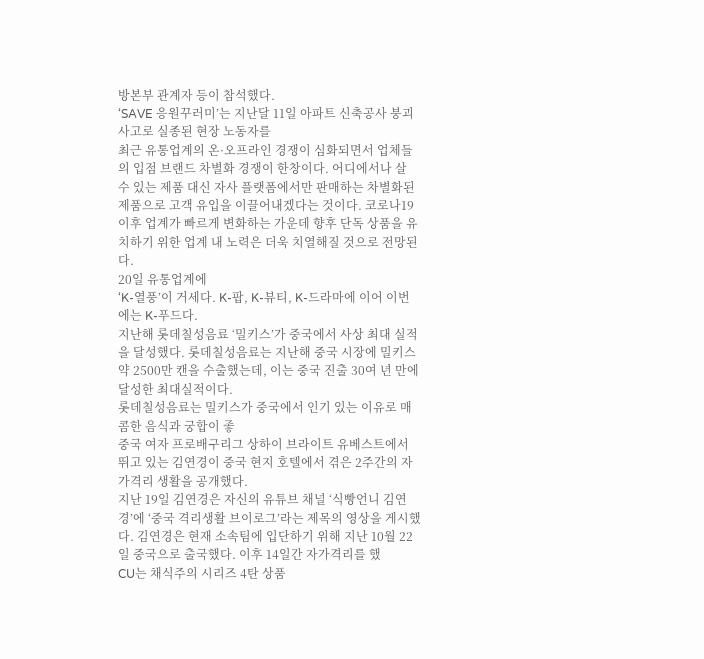방본부 관계자 등이 참석했다.
‘SAVE 응원꾸러미’는 지난달 11일 아파트 신축공사 붕괴사고로 실종된 현장 노동자를
최근 유통업계의 온·오프라인 경쟁이 심화되면서 업체들의 입점 브랜드 차별화 경쟁이 한창이다. 어디에서나 살 수 있는 제품 대신 자사 플랫폼에서만 판매하는 차별화된 제품으로 고객 유입을 이끌어내겠다는 것이다. 코로나19 이후 업계가 빠르게 변화하는 가운데 향후 단독 상품을 유치하기 위한 업계 내 노력은 더욱 치열해질 것으로 전망된다.
20일 유통업계에
‘K-열풍’이 거세다. K-팝, K-뷰티, K-드라마에 이어 이번에는 K-푸드다.
지난해 롯데칠성음료 ‘밀키스’가 중국에서 사상 최대 실적을 달성했다. 롯데칠성음료는 지난해 중국 시장에 밀키스 약 2500만 캔을 수출했는데, 이는 중국 진출 30여 년 만에 달성한 최대실적이다.
롯데칠성음료는 밀키스가 중국에서 인기 있는 이유로 매콤한 음식과 궁합이 좋
중국 여자 프로배구리그 상하이 브라이트 유베스트에서 뛰고 있는 김연경이 중국 현지 호텔에서 겪은 2주간의 자가격리 생활을 공개했다.
지난 19일 김연경은 자신의 유튜브 채널 ‘식빵언니 김연경’에 ‘중국 격리생활 브이로그’라는 제목의 영상을 게시했다. 김연경은 현재 소속팀에 입단하기 위해 지난 10월 22일 중국으로 출국했다. 이후 14일간 자가격리를 했
CU는 채식주의 시리즈 4탄 상품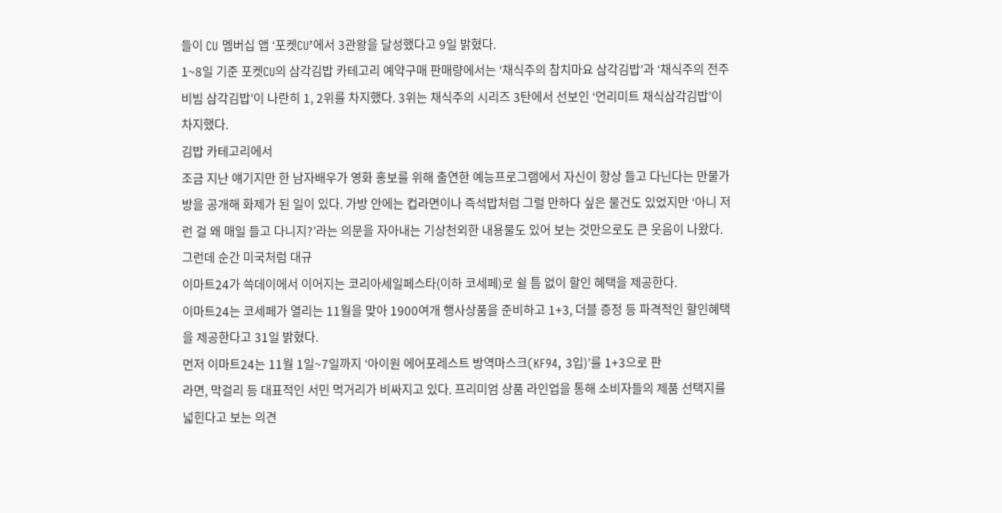들이 CU 멤버십 앱 ‘포켓CU’에서 3관왕을 달성했다고 9일 밝혔다.
1~8일 기준 포켓CU의 삼각김밥 카테고리 예약구매 판매량에서는 ‘채식주의 참치마요 삼각김밥’과 ‘채식주의 전주비빔 삼각김밥’이 나란히 1, 2위를 차지했다. 3위는 채식주의 시리즈 3탄에서 선보인 ‘언리미트 채식삼각김밥’이 차지했다.
김밥 카테고리에서
조금 지난 얘기지만 한 남자배우가 영화 홍보를 위해 출연한 예능프로그램에서 자신이 항상 들고 다닌다는 만물가방을 공개해 화제가 된 일이 있다. 가방 안에는 컵라면이나 즉석밥처럼 그럴 만하다 싶은 물건도 있었지만 ‘아니 저런 걸 왜 매일 들고 다니지?’라는 의문을 자아내는 기상천외한 내용물도 있어 보는 것만으로도 큰 웃음이 나왔다. 그런데 순간 미국처럼 대규
이마트24가 쓱데이에서 이어지는 코리아세일페스타(이하 코세페)로 쉴 틈 없이 할인 혜택을 제공한다.
이마트24는 코세페가 열리는 11월을 맞아 1900여개 행사상품을 준비하고 1+3, 더블 증정 등 파격적인 할인혜택을 제공한다고 31일 밝혔다.
먼저 이마트24는 11월 1일~7일까지 ‘아이원 에어포레스트 방역마스크(KF94, 3입)’를 1+3으로 판
라면, 막걸리 등 대표적인 서민 먹거리가 비싸지고 있다. 프리미엄 상품 라인업을 통해 소비자들의 제품 선택지를 넓힌다고 보는 의견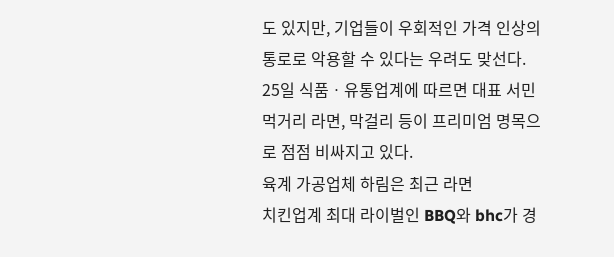도 있지만, 기업들이 우회적인 가격 인상의 통로로 악용할 수 있다는 우려도 맞선다.
25일 식품ㆍ유통업계에 따르면 대표 서민 먹거리 라면, 막걸리 등이 프리미엄 명목으로 점점 비싸지고 있다.
육계 가공업체 하림은 최근 라면
치킨업계 최대 라이벌인 BBQ와 bhc가 경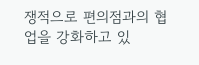쟁적으로 편의점과의 협업을 강화하고 있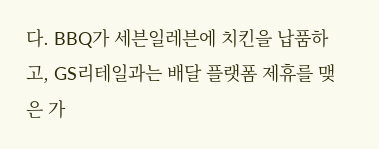다. BBQ가 세븐일레븐에 치킨을 납품하고, GS리테일과는 배달 플랫폼 제휴를 맺은 가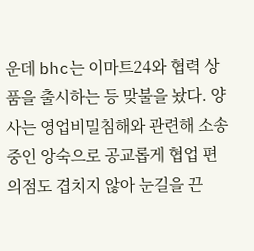운데 bhc는 이마트24와 협력 상품을 출시하는 등 맞불을 놨다. 양사는 영업비밀침해와 관련해 소송 중인 앙숙으로 공교롭게 협업 편의점도 겹치지 않아 눈길을 끈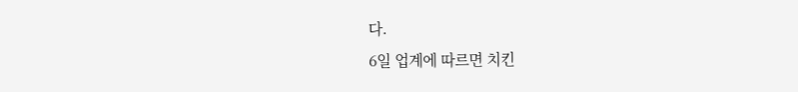다.
6일 업계에 따르면 치킨